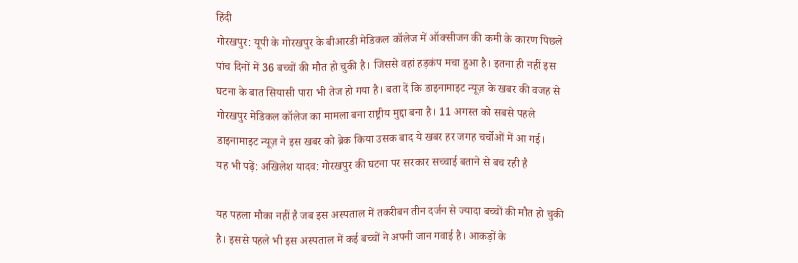हिंदी
गोरखपुर: यूपी के गोरखपुर के बीआरडी मेडिकल कॉलेज में ऑक्सीजन की कमी के कारण पिछले पांच दिनों में 36 बच्चों की मौत हो चुकी है। जिससे वहां हड़कंप मचा हुआ है। इतना ही नहीं इस घटना के बात सियासी पारा भी तेज हो गया है। बता दें कि डाइनामाइट न्यूज़ के खबर की वजह से गोरखपुर मेडिकल कॉलेज का मामला बना राष्ट्रीय मुद्दा बना है। 11 अगस्त को सबसे पहले डाइनामाइट न्यूज़ ने इस खबर को ब्रेक किया उसक बाद ये खबर हर जगह चर्चोओं में आ गई।
यह भी पढ़ें: अखिलेश यादव: गोरखपुर की घटना पर सरकार सच्चाई बताने से बच रही है

यह पहला मौका नहीं है जब इस अस्पताल में तकरीबन तीन दर्जन से ज्यादा बच्चों की मौत हो चुकी है। इससे पहले भी इस अस्पताल में कई बच्चों ने अपनी जान गवाई है। आकड़ों के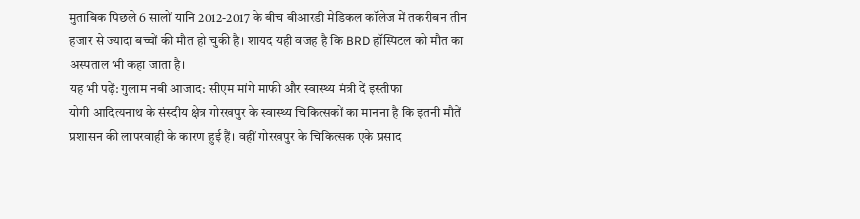मुताबिक पिछले 6 सालों यानि 2012-2017 के बीच बीआरडी मेडिकल कॉलेज में तकरीबन तीन हजार से ज्यादा बच्चों की मौत हो चुकी है। शायद यही वजह है कि BRD हॉस्पिटल को मौत का अस्पताल भी कहा जाता है।
यह भी पढ़ें: गुलाम नबी आजाद: सीएम मांगे माफी और स्वास्थ्य मंत्री दें इस्तीफा
योगी आदित्यनाथ के संस्दीय क्षेत्र गोरखपुर के स्वास्थ्य चिकित्सकों का मानना है कि इतनी मौतें प्रशासन की लापरवाही के कारण हुई हैं। वहीं गोरखपुर के चिकित्सक एके प्रसाद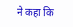ने कहा कि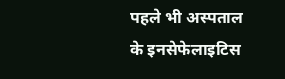पहले भी अस्पताल के इनसेफेलाइटिस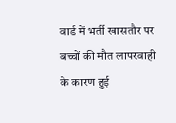वार्ड में भर्ती खासतौर पर बच्चों की मौत लापरवाही के कारण हुई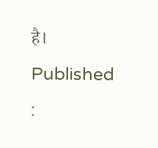है।
Published :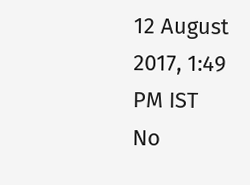12 August 2017, 1:49 PM IST
No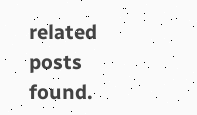related posts found.